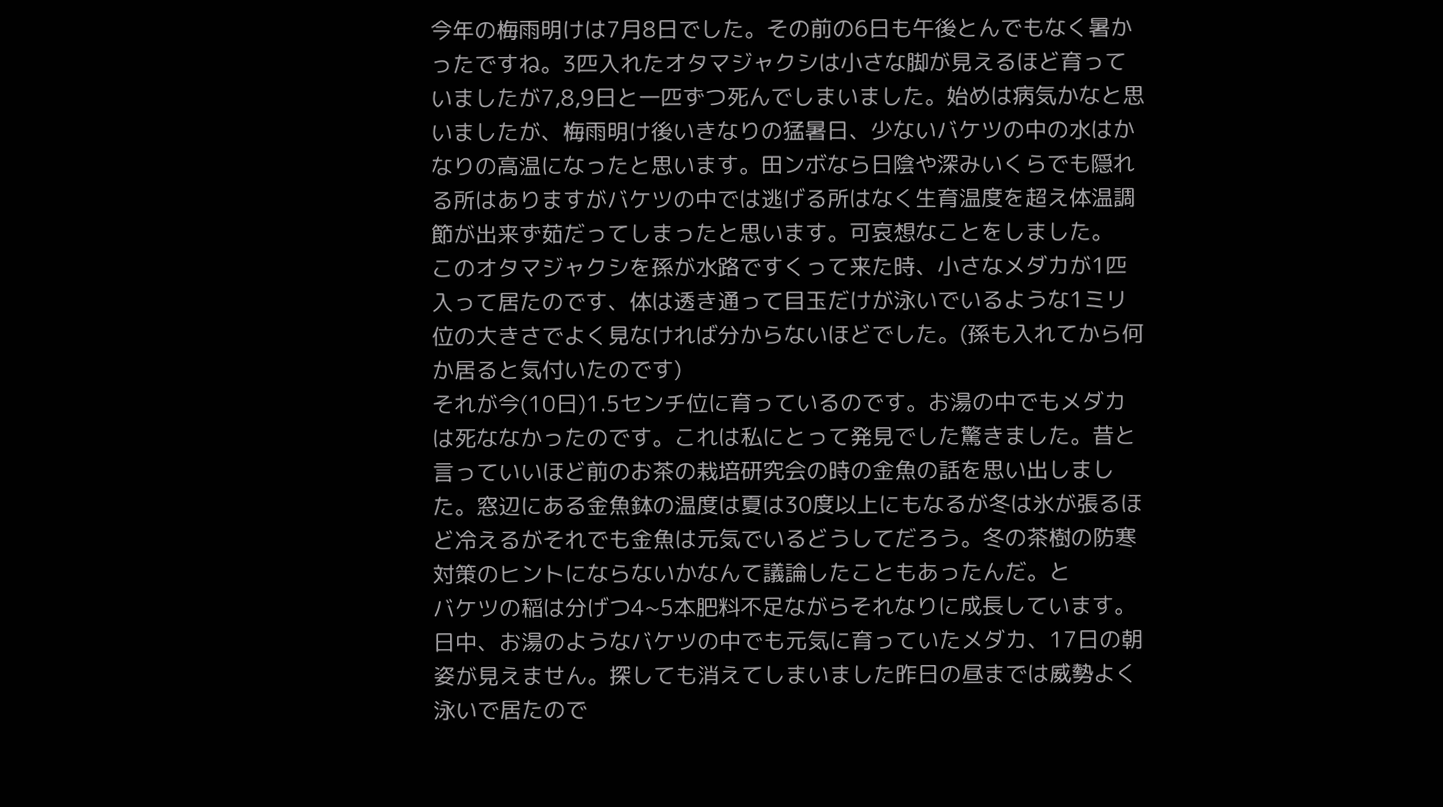今年の梅雨明けは7月8日でした。その前の6日も午後とんでもなく暑かったですね。3匹入れたオタマジャクシは小さな脚が見えるほど育っていましたが7,8,9日と一匹ずつ死んでしまいました。始めは病気かなと思いましたが、梅雨明け後いきなりの猛暑日、少ないバケツの中の水はかなりの高温になったと思います。田ンボなら日陰や深みいくらでも隠れる所はありますがバケツの中では逃げる所はなく生育温度を超え体温調節が出来ず茹だってしまったと思います。可哀想なことをしました。
このオタマジャクシを孫が水路ですくって来た時、小さなメダカが1匹入って居たのです、体は透き通って目玉だけが泳いでいるような1ミリ位の大きさでよく見なければ分からないほどでした。(孫も入れてから何か居ると気付いたのです)
それが今(10日)1.5センチ位に育っているのです。お湯の中でもメダカは死ななかったのです。これは私にとって発見でした驚きました。昔と言っていいほど前のお茶の栽培研究会の時の金魚の話を思い出しました。窓辺にある金魚鉢の温度は夏は30度以上にもなるが冬は氷が張るほど冷えるがそれでも金魚は元気でいるどうしてだろう。冬の茶樹の防寒対策のヒントにならないかなんて議論したこともあったんだ。と
バケツの稲は分げつ4~5本肥料不足ながらそれなりに成長しています。
日中、お湯のようなバケツの中でも元気に育っていたメダカ、17日の朝姿が見えません。探しても消えてしまいました昨日の昼までは威勢よく泳いで居たので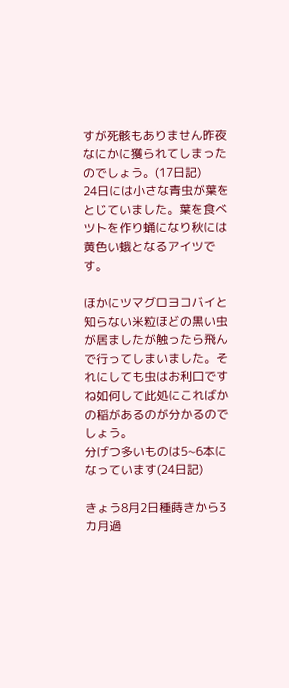すが死骸もありません昨夜なにかに獲られてしまったのでしょう。(17日記)
24日には小さな青虫が葉をとじていました。葉を食べツトを作り蛹になり秋には黄色い蛾となるアイツです。

ほかにツマグロヨコバイと知らない米粒ほどの黒い虫が居ましたが触ったら飛んで行ってしまいました。それにしても虫はお利口ですね如何して此処にこればかの稲があるのが分かるのでしょう。
分げつ多いものは5~6本になっています(24日記)

きょう8月2日種蒔きから3カ月過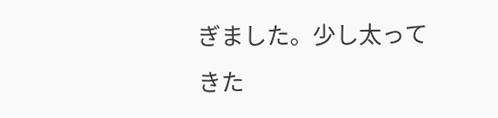ぎました。少し太ってきた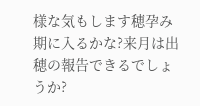様な気もします穂孕み期に入るかな?来月は出穂の報告できるでしょうか?